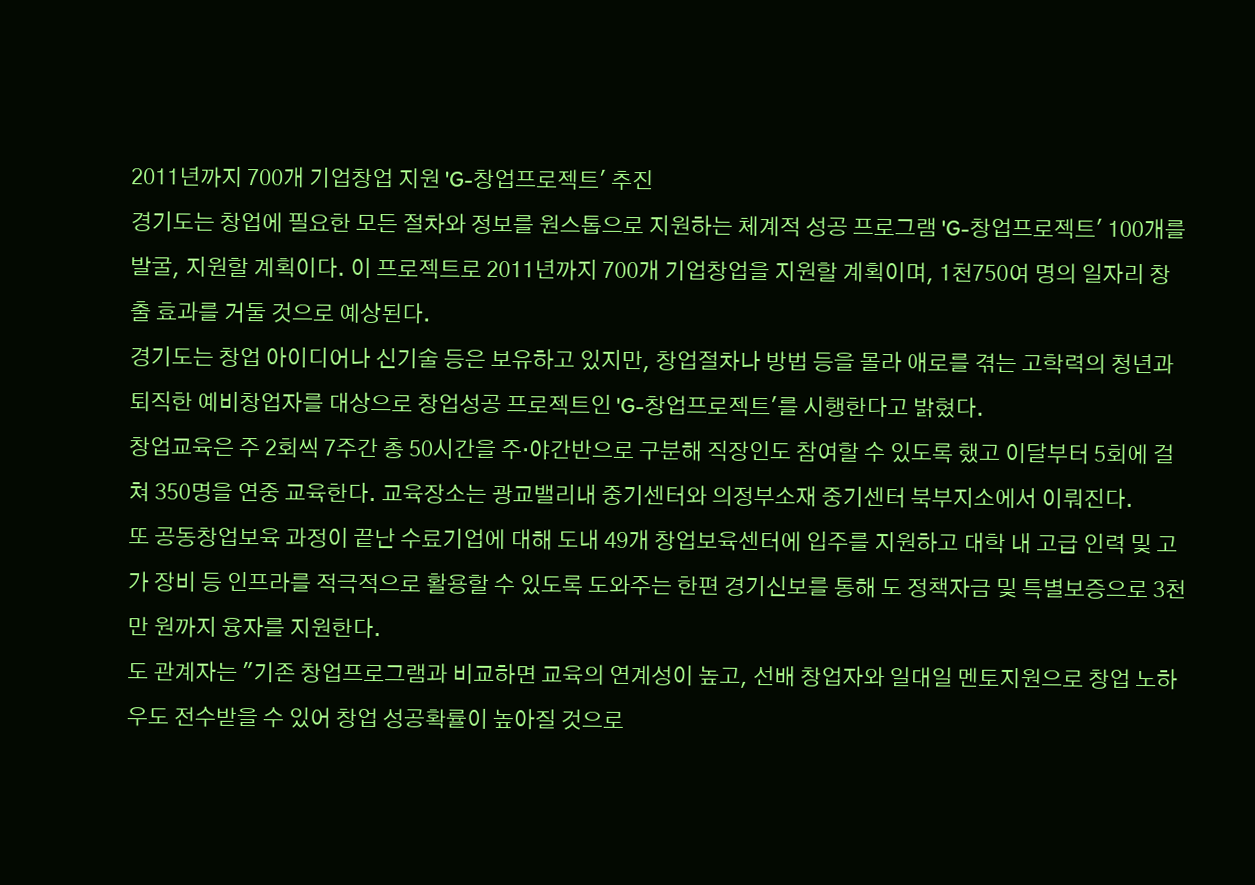2011년까지 700개 기업창업 지원 'G-창업프로젝트' 추진
경기도는 창업에 필요한 모든 절차와 정보를 원스톱으로 지원하는 체계적 성공 프로그램 'G-창업프로젝트' 100개를 발굴, 지원할 계획이다. 이 프로젝트로 2011년까지 700개 기업창업을 지원할 계획이며, 1천750여 명의 일자리 창출 효과를 거둘 것으로 예상된다.
경기도는 창업 아이디어나 신기술 등은 보유하고 있지만, 창업절차나 방법 등을 몰라 애로를 겪는 고학력의 청년과 퇴직한 예비창업자를 대상으로 창업성공 프로젝트인 'G-창업프로젝트'를 시행한다고 밝혔다.
창업교육은 주 2회씩 7주간 총 50시간을 주·야간반으로 구분해 직장인도 참여할 수 있도록 했고 이달부터 5회에 걸쳐 350명을 연중 교육한다. 교육장소는 광교밸리내 중기센터와 의정부소재 중기센터 북부지소에서 이뤄진다.
또 공동창업보육 과정이 끝난 수료기업에 대해 도내 49개 창업보육센터에 입주를 지원하고 대학 내 고급 인력 및 고가 장비 등 인프라를 적극적으로 활용할 수 있도록 도와주는 한편 경기신보를 통해 도 정책자금 및 특별보증으로 3천만 원까지 융자를 지원한다.
도 관계자는 "기존 창업프로그램과 비교하면 교육의 연계성이 높고, 선배 창업자와 일대일 멘토지원으로 창업 노하우도 전수받을 수 있어 창업 성공확률이 높아질 것으로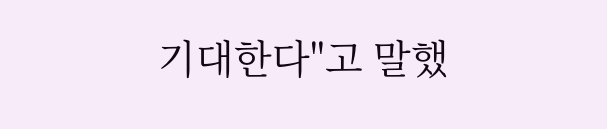기대한다"고 말했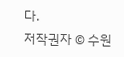다.
저작권자 © 수원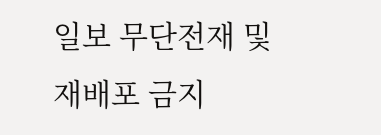일보 무단전재 및 재배포 금지